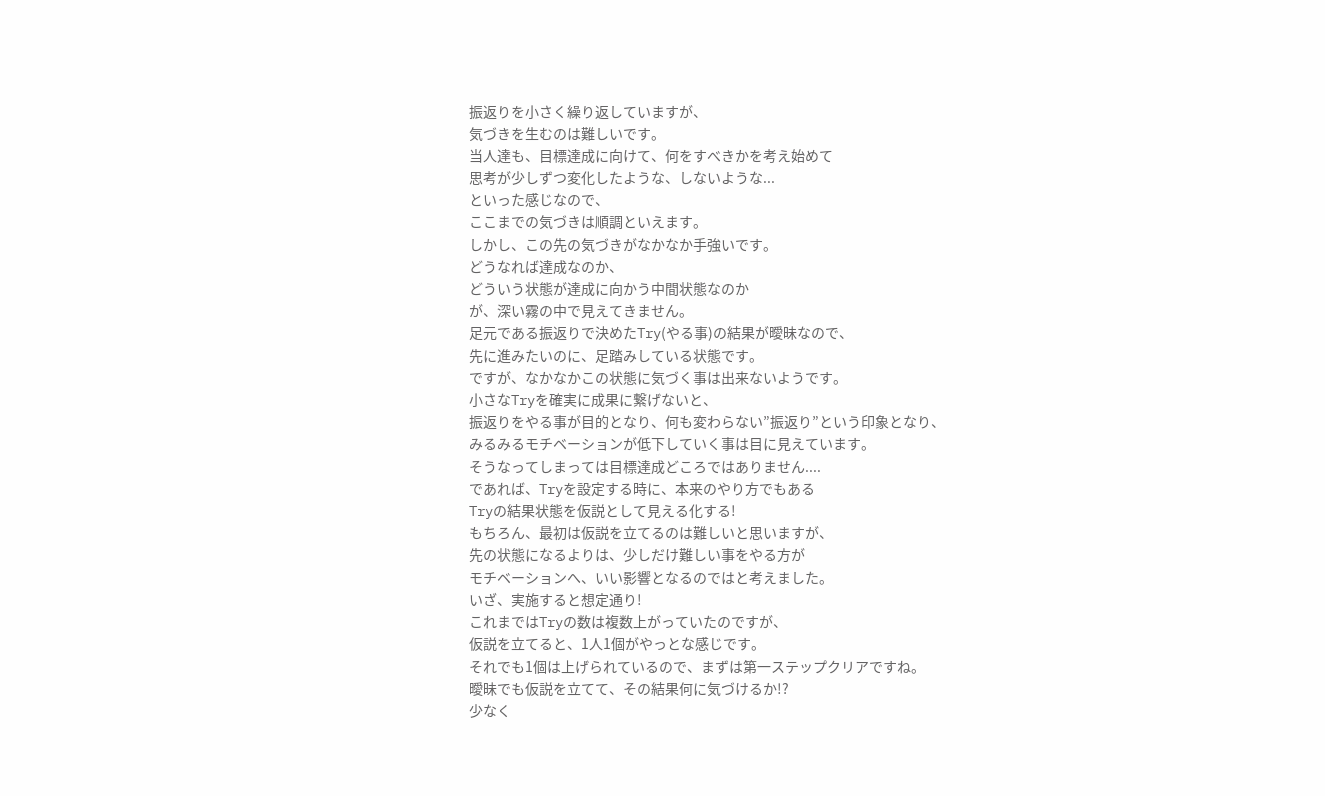振返りを小さく繰り返していますが、
気づきを生むのは難しいです。
当人達も、目標達成に向けて、何をすべきかを考え始めて
思考が少しずつ変化したような、しないような...
といった感じなので、
ここまでの気づきは順調といえます。
しかし、この先の気づきがなかなか手強いです。
どうなれば達成なのか、
どういう状態が達成に向かう中間状態なのか
が、深い霧の中で見えてきません。
足元である振返りで決めたTry(やる事)の結果が曖昧なので、
先に進みたいのに、足踏みしている状態です。
ですが、なかなかこの状態に気づく事は出来ないようです。
小さなTryを確実に成果に繋げないと、
振返りをやる事が目的となり、何も変わらない”振返り”という印象となり、
みるみるモチベーションが低下していく事は目に見えています。
そうなってしまっては目標達成どころではありません....
であれば、Tryを設定する時に、本来のやり方でもある
Tryの結果状態を仮説として見える化する!
もちろん、最初は仮説を立てるのは難しいと思いますが、
先の状態になるよりは、少しだけ難しい事をやる方が
モチベーションへ、いい影響となるのではと考えました。
いざ、実施すると想定通り!
これまではTryの数は複数上がっていたのですが、
仮説を立てると、1人1個がやっとな感じです。
それでも1個は上げられているので、まずは第一ステップクリアですね。
曖昧でも仮説を立てて、その結果何に気づけるか!?
少なく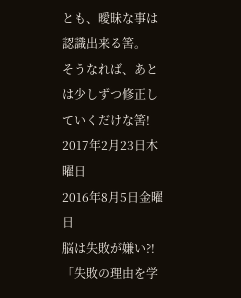とも、曖昧な事は認識出来る筈。
そうなれば、あとは少しずつ修正していくだけな筈!
2017年2月23日木曜日
2016年8月5日金曜日
脳は失敗が嫌い?!
「失敗の理由を学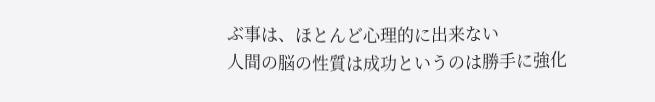ぶ事は、ほとんど心理的に出来ない
人間の脳の性質は成功というのは勝手に強化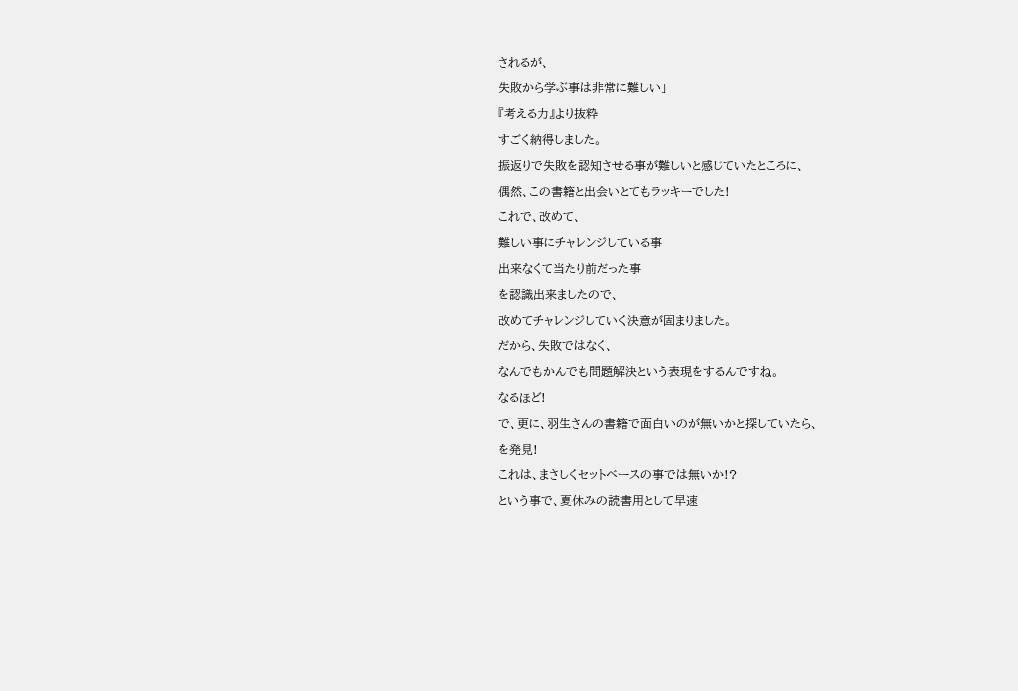されるが、
失敗から学ぶ事は非常に難しい」
『考える力』より抜粋
すごく納得しました。
振返りで失敗を認知させる事が難しいと感じていたところに、
偶然、この書籍と出会いとてもラッキーでした!
これで、改めて、
難しい事にチャレンジしている事
出来なくて当たり前だった事
を認識出来ましたので、
改めてチャレンジしていく決意が固まりました。
だから、失敗ではなく、
なんでもかんでも問題解決という表現をするんですね。
なるほど!
で、更に、羽生さんの書籍で面白いのが無いかと探していたら、
を発見!
これは、まさしくセットベースの事では無いか!?
という事で、夏休みの読書用として早速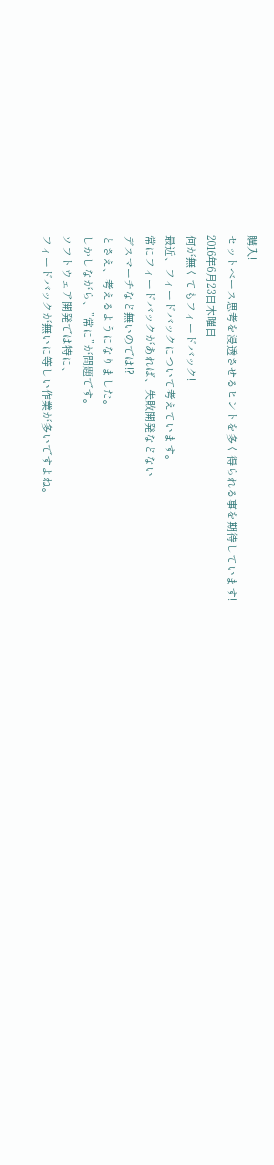購入!
セットベース思考を浸透させるヒントを多く得られる事を期待しています!
2016年6月23日木曜日
何が無くてもフィードバック!
最近、フィードバックについて考えています。
常にフィードバックがあれば、失敗開発などない
デスマーチなど無いのでは!?
とさえ、考えるようになりました。
しかしながら、”常に”が問題です。
ソフトウェア開発では特に、
フィードバックが無いに等しい作業が多いですよね。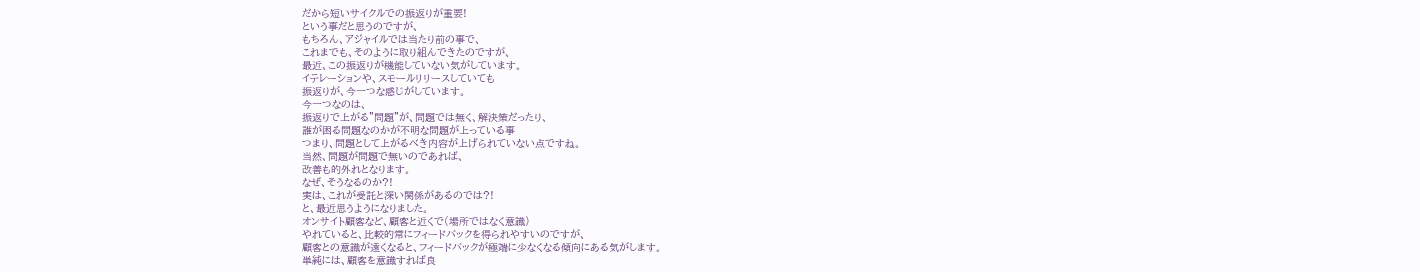だから短いサイクルでの振返りが重要!
という事だと思うのですが、
もちろん、アジャイルでは当たり前の事で、
これまでも、そのように取り組んできたのですが、
最近、この振返りが機能していない気がしています。
イテレーションや、スモールリリースしていても
振返りが、今一つな感じがしています。
今一つなのは、
振返りで上がる”問題”が、問題では無く、解決策だったり、
誰が困る問題なのかが不明な問題が上っている事
つまり、問題として上がるべき内容が上げられていない点ですね。
当然、問題が問題で無いのであれば、
改善も的外れとなります。
なぜ、そうなるのか?!
実は、これが受託と深い関係があるのでは?!
と、最近思うようになりました。
オンサイト顧客など、顧客と近くで(場所ではなく意識)
やれていると、比較的常にフィードバックを得られやすいのですが、
顧客との意識が遠くなると、フィードバックが極端に少なくなる傾向にある気がします。
単純には、顧客を意識すれば良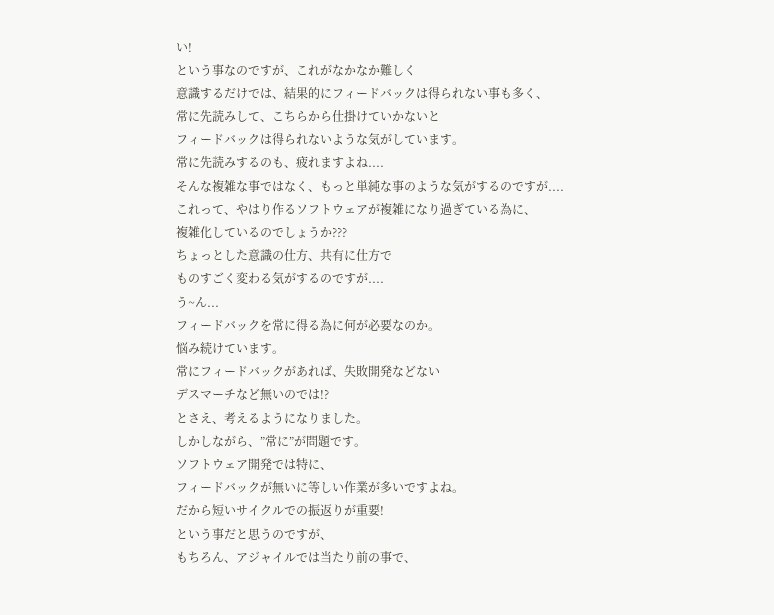い!
という事なのですが、これがなかなか難しく
意識するだけでは、結果的にフィードバックは得られない事も多く、
常に先読みして、こちらから仕掛けていかないと
フィードバックは得られないような気がしています。
常に先読みするのも、疲れますよね....
そんな複雑な事ではなく、もっと単純な事のような気がするのですが....
これって、やはり作るソフトウェアが複雑になり過ぎている為に、
複雑化しているのでしょうか???
ちょっとした意識の仕方、共有に仕方で
ものすごく変わる気がするのですが....
う~ん...
フィードバックを常に得る為に何が必要なのか。
悩み続けています。
常にフィードバックがあれば、失敗開発などない
デスマーチなど無いのでは!?
とさえ、考えるようになりました。
しかしながら、”常に”が問題です。
ソフトウェア開発では特に、
フィードバックが無いに等しい作業が多いですよね。
だから短いサイクルでの振返りが重要!
という事だと思うのですが、
もちろん、アジャイルでは当たり前の事で、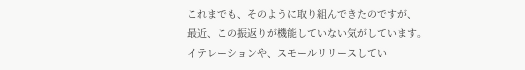これまでも、そのように取り組んできたのですが、
最近、この振返りが機能していない気がしています。
イテレーションや、スモールリリースしてい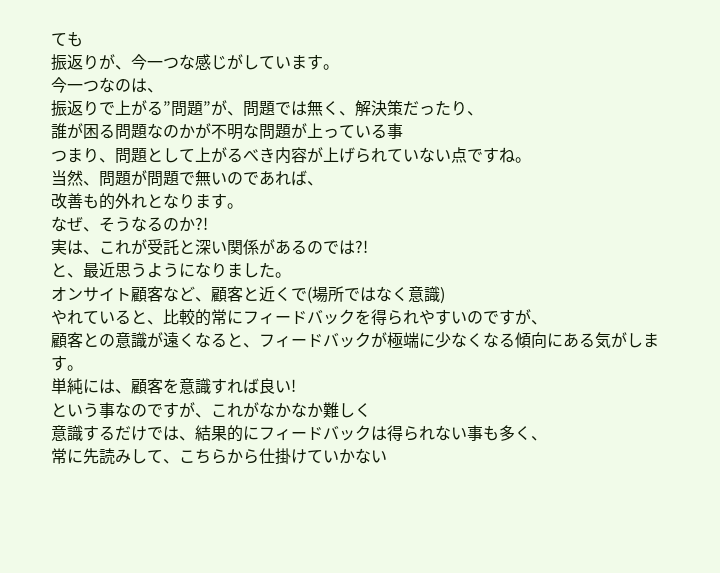ても
振返りが、今一つな感じがしています。
今一つなのは、
振返りで上がる”問題”が、問題では無く、解決策だったり、
誰が困る問題なのかが不明な問題が上っている事
つまり、問題として上がるべき内容が上げられていない点ですね。
当然、問題が問題で無いのであれば、
改善も的外れとなります。
なぜ、そうなるのか?!
実は、これが受託と深い関係があるのでは?!
と、最近思うようになりました。
オンサイト顧客など、顧客と近くで(場所ではなく意識)
やれていると、比較的常にフィードバックを得られやすいのですが、
顧客との意識が遠くなると、フィードバックが極端に少なくなる傾向にある気がします。
単純には、顧客を意識すれば良い!
という事なのですが、これがなかなか難しく
意識するだけでは、結果的にフィードバックは得られない事も多く、
常に先読みして、こちらから仕掛けていかない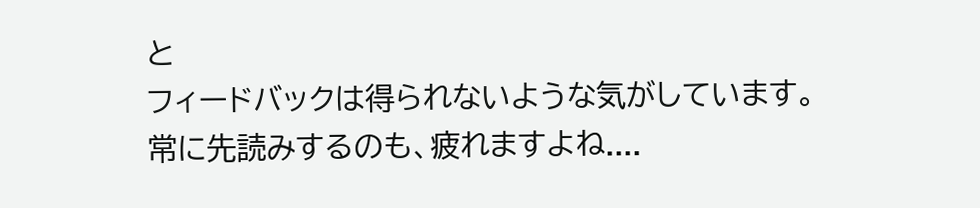と
フィードバックは得られないような気がしています。
常に先読みするのも、疲れますよね....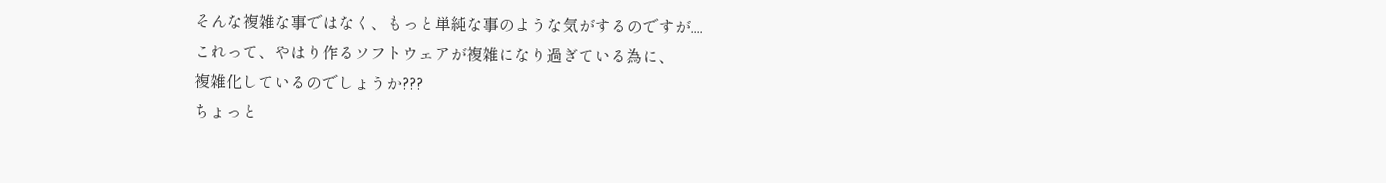そんな複雑な事ではなく、もっと単純な事のような気がするのですが....
これって、やはり作るソフトウェアが複雑になり過ぎている為に、
複雑化しているのでしょうか???
ちょっと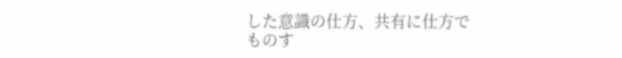した意識の仕方、共有に仕方で
ものす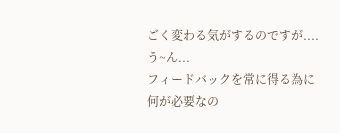ごく変わる気がするのですが....
う~ん...
フィードバックを常に得る為に何が必要なの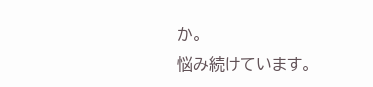か。
悩み続けています。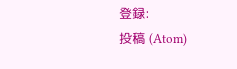登録:
投稿 (Atom)